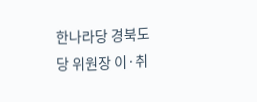한나라당 경북도당 위원장 이·취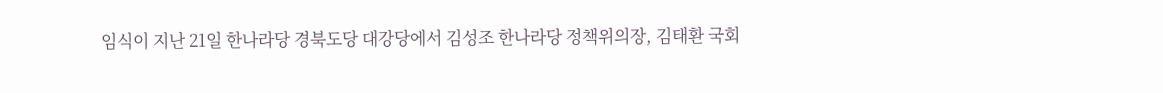임식이 지난 21일 한나라당 경북도당 대강당에서 김성조 한나라당 정책위의장, 김태환 국회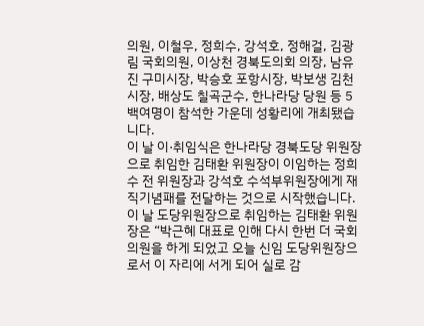의원, 이철우, 정희수, 강석호, 정해걸, 김광림 국회의원, 이상천 경북도의회 의장, 남유진 구미시장, 박승호 포항시장, 박보생 김천시장, 배상도 칠곡군수, 한나라당 당원 등 5백여명이 참석한 가운데 성황리에 개최됐습니다.
이 날 이·취임식은 한나라당 경북도당 위원장으로 취임한 김태환 위원장이 이임하는 정희수 전 위원장과 강석호 수석부위원장에게 재직기념패를 전달하는 것으로 시작했습니다.
이 날 도당위원장으로 취임하는 김태환 위원장은 “박근혜 대표로 인해 다시 한번 더 국회의원을 하게 되었고 오늘 신임 도당위원장으로서 이 자리에 서게 되어 실로 감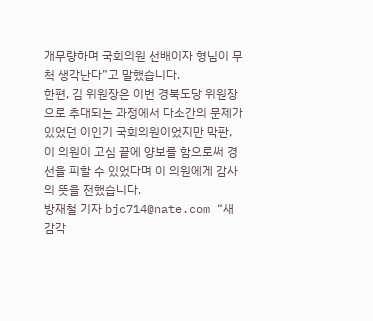개무량하며 국회의원 선배이자 형님이 무척 생각난다”고 말했습니다.
한편, 김 위원장은 이번 경북도당 위원장으로 추대되는 과정에서 다소간의 문제가 있었던 이인기 국회의원이었지만 막판, 이 의원이 고심 끝에 양보를 함으로써 경선을 피할 수 있었다며 이 의원에게 감사의 뜻을 전했습니다.
방재철 기자 bjc714@nate.com “새 감각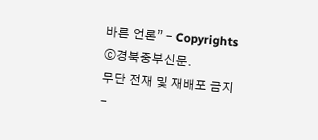바른 언론” - Copyrights ⓒ경북중부신문.
무단 전재 및 재배포 금지 -